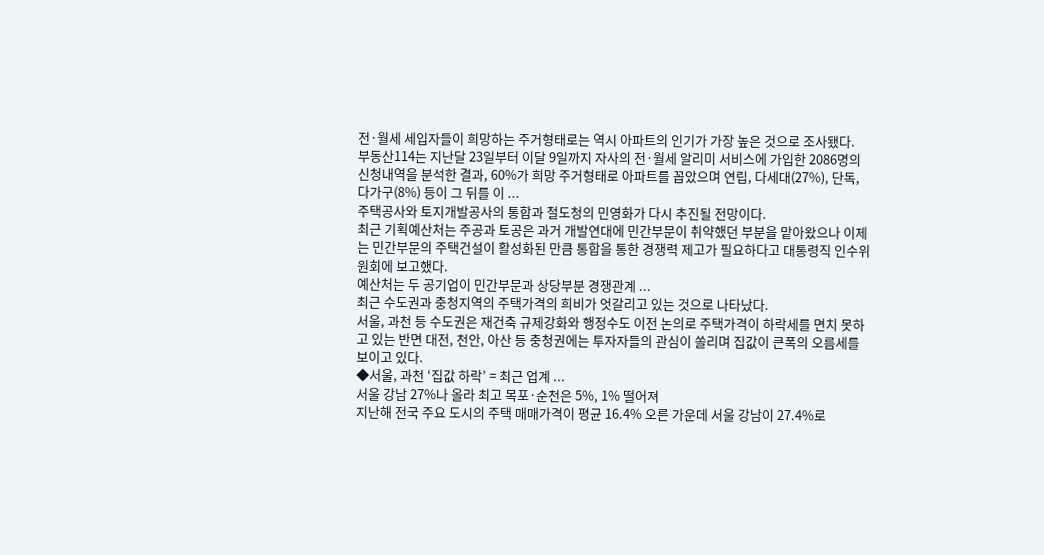전·월세 세입자들이 희망하는 주거형태로는 역시 아파트의 인기가 가장 높은 것으로 조사됐다.
부동산114는 지난달 23일부터 이달 9일까지 자사의 전·월세 알리미 서비스에 가입한 2086명의 신청내역을 분석한 결과, 60%가 희망 주거형태로 아파트를 꼽았으며 연립, 다세대(27%), 단독, 다가구(8%) 등이 그 뒤를 이 ...
주택공사와 토지개발공사의 통합과 철도청의 민영화가 다시 추진될 전망이다.
최근 기획예산처는 주공과 토공은 과거 개발연대에 민간부문이 취약했던 부분을 맡아왔으나 이제는 민간부문의 주택건설이 활성화된 만큼 통합을 통한 경쟁력 제고가 필요하다고 대통령직 인수위원회에 보고했다.
예산처는 두 공기업이 민간부문과 상당부분 경쟁관계 ...
최근 수도권과 충청지역의 주택가격의 희비가 엇갈리고 있는 것으로 나타났다.
서울, 과천 등 수도권은 재건축 규제강화와 행정수도 이전 논의로 주택가격이 하락세를 면치 못하고 있는 반면 대전, 천안, 아산 등 충청권에는 투자자들의 관심이 쏠리며 집값이 큰폭의 오름세를 보이고 있다.
◆서울, 과천 ‘집값 하락’ = 최근 업계 ...
서울 강남 27%나 올라 최고 목포·순천은 5%, 1% 떨어져
지난해 전국 주요 도시의 주택 매매가격이 평균 16.4% 오른 가운데 서울 강남이 27.4%로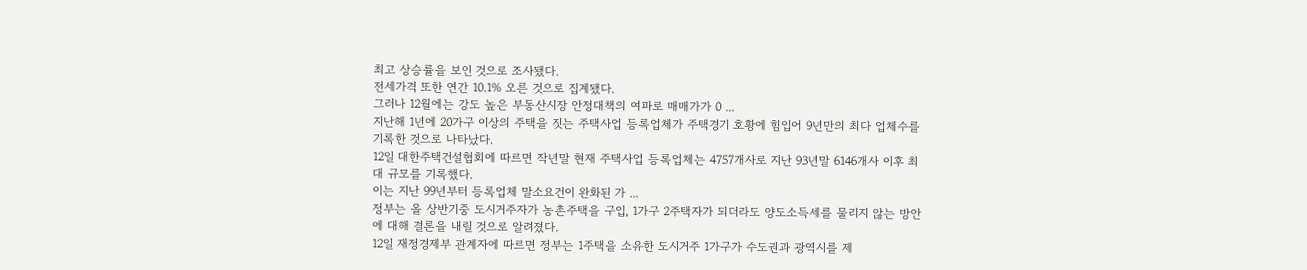최고 상승률을 보인 것으로 조사됐다.
전세가격 또한 연간 10.1% 오른 것으로 집계됐다.
그러나 12월에는 강도 높은 부동산시장 안정대책의 여파로 매매가가 0 ...
지난해 1년에 20가구 이상의 주택을 짓는 주택사업 등록업체가 주택경기 호황에 힘입어 9년만의 최다 업체수를 기록한 것으로 나타났다.
12일 대한주택건설협회에 따르면 작년말 현재 주택사업 등록업체는 4757개사로 지난 93년말 6146개사 이후 최대 규모를 기록했다.
이는 지난 99년부터 등록업체 말소요건이 완화된 가 ...
정부는 올 상반기중 도시거주자가 농촌주택을 구입, 1가구 2주택자가 되더라도 양도소득세를 물리지 않는 방안에 대해 결론을 내릴 것으로 알려졌다.
12일 재정경제부 관계자에 따르면 정부는 1주택을 소유한 도시거주 1가구가 수도권과 광역시를 제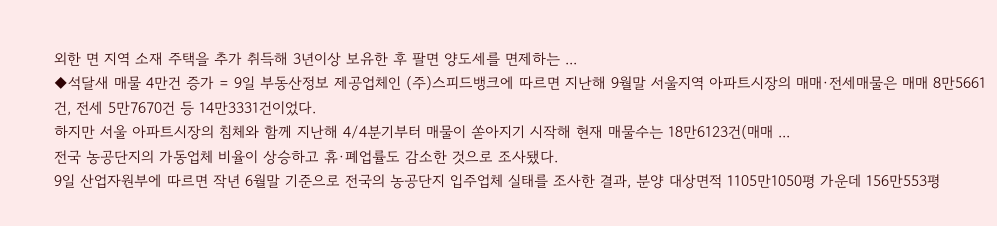외한 면 지역 소재 주택을 추가 취득해 3년이상 보유한 후 팔면 양도세를 면제하는 ...
◆석달새 매물 4만건 증가 = 9일 부동산정보 제공업체인 (주)스피드뱅크에 따르면 지난해 9월말 서울지역 아파트시장의 매매·전세매물은 매매 8만5661건, 전세 5만7670건 등 14만3331건이었다.
하지만 서울 아파트시장의 침체와 함께 지난해 4/4분기부터 매물이 쏟아지기 시작해 현재 매물수는 18만6123건(매매 ...
전국 농공단지의 가동업체 비율이 상승하고 휴·폐업률도 감소한 것으로 조사됐다.
9일 산업자원부에 따르면 작년 6월말 기준으로 전국의 농공단지 입주업체 실태를 조사한 결과, 분양 대상면적 1105만1050평 가운데 156만553평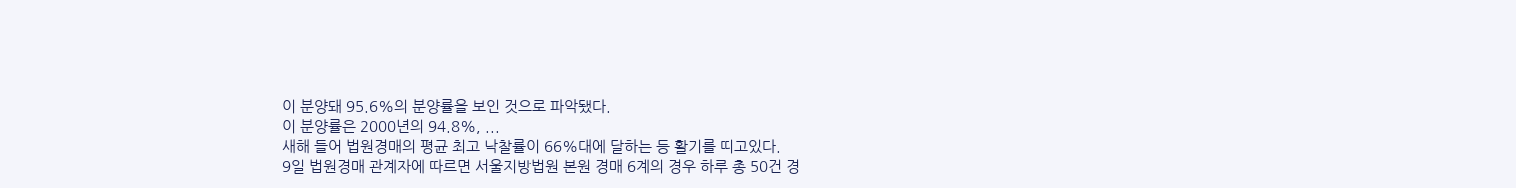이 분양돼 95.6%의 분양률을 보인 것으로 파악됐다.
이 분양률은 2000년의 94.8%, ...
새해 들어 법원경매의 평균 최고 낙찰률이 66%대에 달하는 등 활기를 띠고있다.
9일 법원경매 관계자에 따르면 서울지방법원 본원 경매 6계의 경우 하루 총 50건 경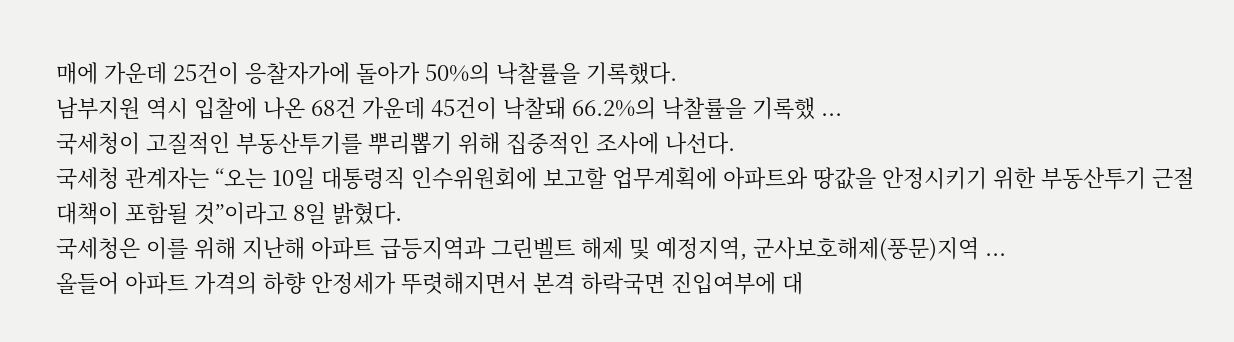매에 가운데 25건이 응찰자가에 돌아가 50%의 낙찰률을 기록했다.
남부지원 역시 입찰에 나온 68건 가운데 45건이 낙찰돼 66.2%의 낙찰률을 기록했 ...
국세청이 고질적인 부동산투기를 뿌리뽑기 위해 집중적인 조사에 나선다.
국세청 관계자는 “오는 10일 대통령직 인수위원회에 보고할 업무계획에 아파트와 땅값을 안정시키기 위한 부동산투기 근절대책이 포함될 것”이라고 8일 밝혔다.
국세청은 이를 위해 지난해 아파트 급등지역과 그린벨트 해제 및 예정지역, 군사보호해제(풍문)지역 ...
올들어 아파트 가격의 하향 안정세가 뚜렷해지면서 본격 하락국면 진입여부에 대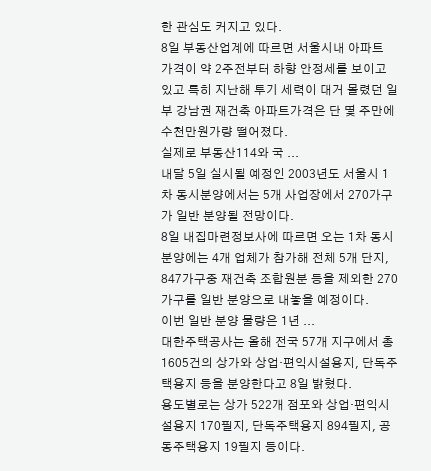한 관심도 커지고 있다.
8일 부동산업계에 따르면 서울시내 아파트 가격이 약 2주전부터 하향 안정세를 보이고 있고 특히 지난해 투기 세력이 대거 몰렸던 일부 강남권 재건축 아파트가격은 단 몇 주만에 수천만원가량 떨어졌다.
실제로 부동산114와 국 ...
내달 5일 실시될 예정인 2003년도 서울시 1차 동시분양에서는 5개 사업장에서 270가구가 일반 분양될 전망이다.
8일 내집마련정보사에 따르면 오는 1차 동시분양에는 4개 업체가 참가해 전체 5개 단지, 847가구중 재건축 조합원분 등을 제외한 270가구를 일반 분양으로 내놓을 예정이다.
이번 일반 분양 물량은 1년 ...
대한주택공사는 올해 전국 57개 지구에서 총 1605건의 상가와 상업·편익시설용지, 단독주택용지 등을 분양한다고 8일 밝혔다.
용도별로는 상가 522개 점포와 상업·편익시설용지 170필지, 단독주택용지 894필지, 공동주택용지 19필지 등이다.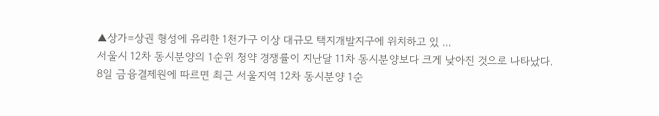▲상가=상권 형성에 유리한 1천가구 이상 대규모 택지개발지구에 위치하고 있 ...
서울시 12차 동시분양의 1순위 청약 경쟁률이 지난달 11차 동시분양보다 크게 낮아진 것으로 나타났다.
8일 금융결제원에 따르면 최근 서울지역 12차 동시분양 1순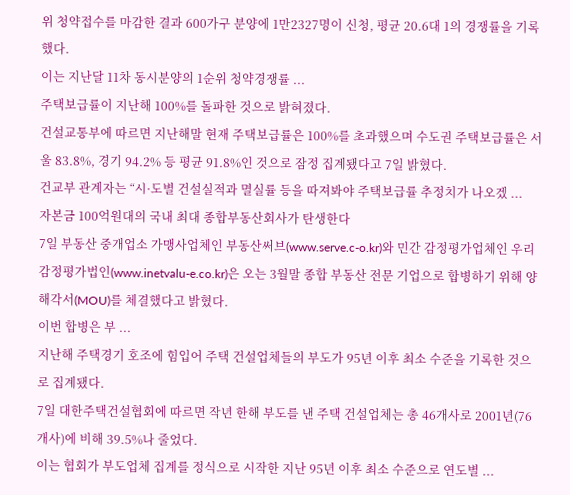위 청약접수를 마감한 결과 600가구 분양에 1만2327명이 신청, 평균 20.6대 1의 경쟁률을 기록했다.
이는 지난달 11차 동시분양의 1순위 청약경쟁률 ...
주택보급률이 지난해 100%를 돌파한 것으로 밝혀졌다.
건설교통부에 따르면 지난해말 현재 주택보급률은 100%를 초과했으며 수도권 주택보급률은 서울 83.8%, 경기 94.2% 등 평균 91.8%인 것으로 잠정 집계됐다고 7일 밝혔다.
건교부 관계자는 “시·도별 건설실적과 멸실률 등을 따져봐야 주택보급률 추정치가 나오겠 ...
자본금 100억원대의 국내 최대 종합부동산회사가 탄생한다
7일 부동산 중개업소 가맹사업체인 부동산써브(www.serve.c-o.kr)와 민간 감정평가업체인 우리감정평가법인(www.inetvalu-e.co.kr)은 오는 3월말 종합 부동산 전문 기업으로 합병하기 위해 양해각서(MOU)를 체결했다고 밝혔다.
이번 합병은 부 ...
지난해 주택경기 호조에 힘입어 주택 건설업체들의 부도가 95년 이후 최소 수준을 기록한 것으로 집계됐다.
7일 대한주택건설협회에 따르면 작년 한해 부도를 낸 주택 건설업체는 총 46개사로 2001년(76개사)에 비해 39.5%나 줄었다.
이는 협회가 부도업체 집계를 정식으로 시작한 지난 95년 이후 최소 수준으로 연도별 ...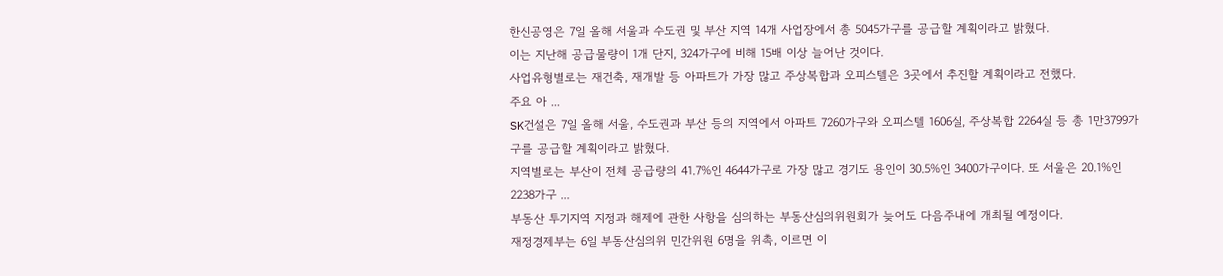한신공영은 7일 올해 서울과 수도권 및 부산 지역 14개 사업장에서 총 5045가구를 공급할 계획이라고 밝혔다.
이는 지난해 공급물량이 1개 단지, 324가구에 비해 15배 이상 늘어난 것이다.
사업유형별로는 재건축, 재개발 등 아파트가 가장 많고 주상복합과 오피스텔은 3곳에서 추진할 계획이라고 전했다.
주요 아 ...
SK건설은 7일 올해 서울, 수도권과 부산 등의 지역에서 아파트 7260가구와 오피스텔 1606실, 주상복합 2264실 등 총 1만3799가구를 공급할 계획이라고 밝혔다.
지역별로는 부산이 전체 공급량의 41.7%인 4644가구로 가장 많고 경기도 용인이 30.5%인 3400가구이다. 또 서울은 20.1%인 2238가구 ...
부동산 투기지역 지정과 해제에 관한 사항을 심의하는 부동산심의위원회가 늦어도 다음주내에 개최될 예정이다.
재정경제부는 6일 부동산심의위 민간위원 6명을 위촉, 이르면 이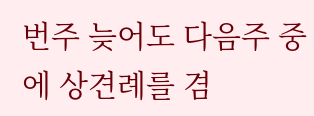번주 늦어도 다음주 중에 상견례를 겸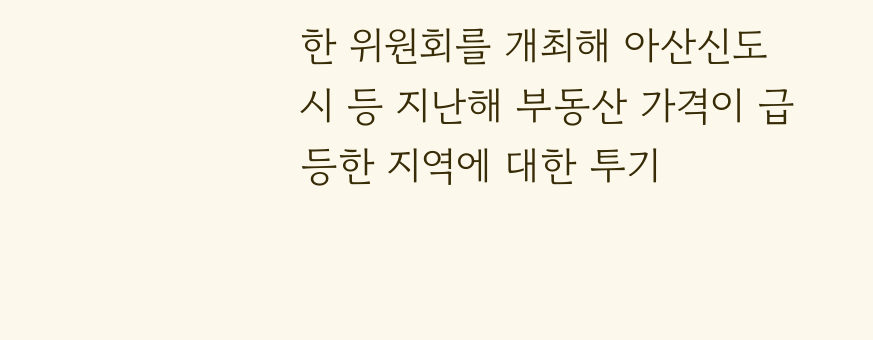한 위원회를 개최해 아산신도시 등 지난해 부동산 가격이 급등한 지역에 대한 투기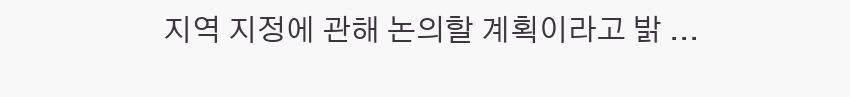지역 지정에 관해 논의할 계획이라고 밝 ...